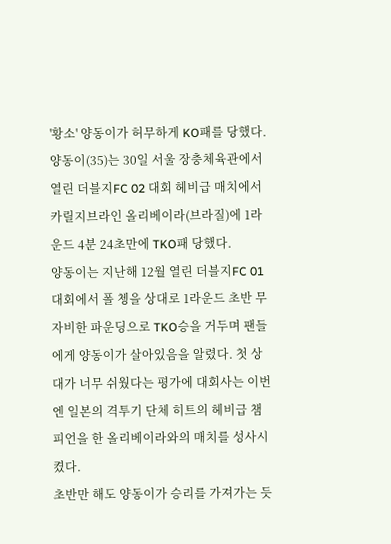'황소' 양동이가 허무하게 KO패를 당했다.
양동이(35)는 30일 서울 장충체육관에서 열린 더블지FC 02 대회 헤비급 매치에서 카릴지브라인 올리베이라(브라질)에 1라운드 4분 24초만에 TKO패 당했다.
양동이는 지난해 12월 열린 더블지FC 01대회에서 폴 쳉을 상대로 1라운드 초반 무자비한 파운딩으로 TKO승을 거두며 팬들에게 양동이가 살아있음을 알렸다. 첫 상대가 너무 쉬웠다는 평가에 대회사는 이번엔 일본의 격투기 단체 히트의 헤비급 챔피언을 한 올리베이라와의 매치를 성사시켰다.
초반만 해도 양동이가 승리를 가져가는 듯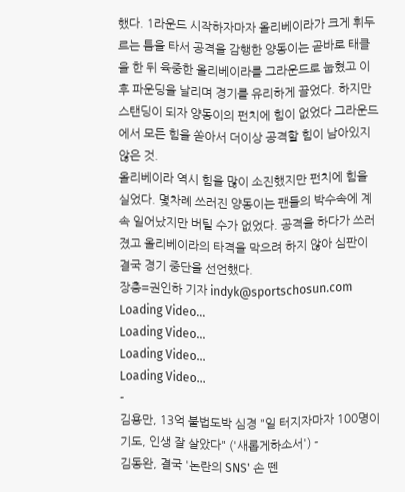했다. 1라운드 시작하자마자 올리베이라가 크게 휘두르는 틈을 타서 공격을 감행한 양동이는 곧바로 태클을 한 뒤 육중한 올리베이라를 그라운드로 눕혔고 이후 파운딩을 날리며 경기를 유리하게 끌었다. 하지만 스탠딩이 되자 양동이의 펀치에 힘이 없었다 그라운드에서 모든 힘을 쏟아서 더이상 공격할 힘이 남아있지 않은 것.
올리베이라 역시 힘을 많이 소진했지만 펀치에 힘을 실었다. 몇차례 쓰러진 양동이는 팬들의 박수속에 계속 일어났지만 버틸 수가 없었다. 공격을 하다가 쓰러졌고 올리베이라의 타격을 막으려 하지 않아 심판이 결국 경기 중단을 선언했다.
장충=권인하 기자 indyk@sportschosun.com
Loading Video...
Loading Video...
Loading Video...
Loading Video...
-
김용만, 13억 불법도박 심경 "일 터지자마자 100명이 기도, 인생 잘 살았다" ('새롭게하소서') -
김동완, 결국 '논란의 SNS' 손 뗀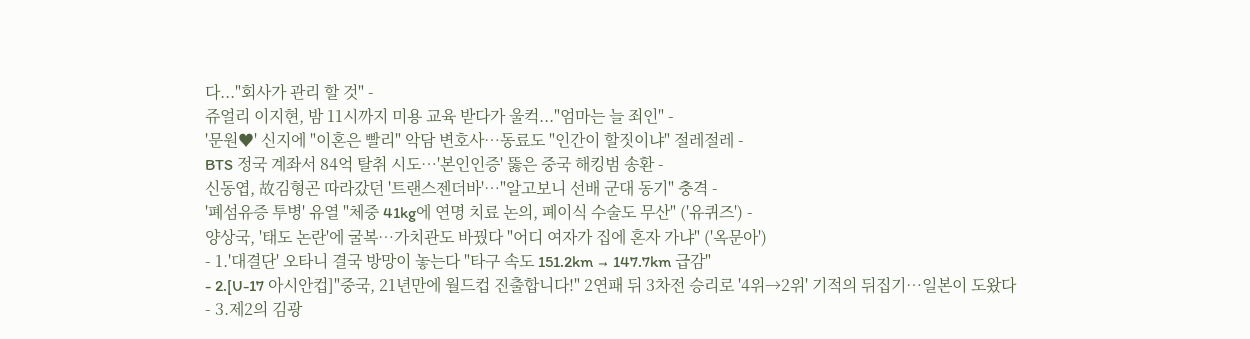다..."회사가 관리 할 것" -
쥬얼리 이지현, 밤 11시까지 미용 교육 받다가 울컥..."엄마는 늘 죄인" -
'문원♥' 신지에 "이혼은 빨리" 악담 변호사…동료도 "인간이 할짓이냐" 절레절레 -
BTS 정국 계좌서 84억 탈취 시도…'본인인증' 뚫은 중국 해킹범 송환 -
신동엽, 故김형곤 따라갔던 '트랜스젠더바'…"알고보니 선배 군대 동기" 충격 -
'폐섬유증 투병' 유열 "체중 41kg에 연명 치료 논의, 폐이식 수술도 무산" ('유퀴즈') -
양상국, '태도 논란'에 굴복…가치관도 바꿨다 "어디 여자가 집에 혼자 가냐" ('옥문아')
- 1.'대결단' 오타니 결국 방망이 놓는다 "타구 속도 151.2km → 147.7km 급감"
- 2.[U-17 아시안컵]"중국, 21년만에 월드컵 진출합니다!" 2연패 뒤 3차전 승리로 '4위→2위' 기적의 뒤집기…일본이 도왔다
- 3.제2의 김광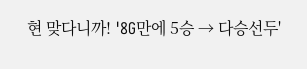현 맞다니까! '8G만에 5승 → 다승선두'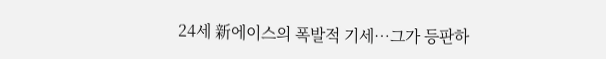24세 新에이스의 폭발적 기세…그가 등판하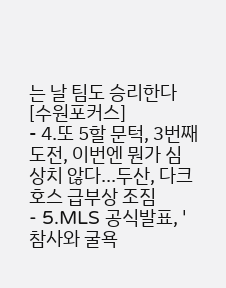는 날 팀도 승리한다 [수원포커스]
- 4.또 5할 문턱, 3번째 도전, 이번엔 뭔가 심상치 않다...두산, 다크호스 급부상 조짐
- 5.MLS 공식발표, '참사와 굴욕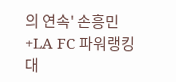의 연속' 손흥민+LA FC 파워랭킹 대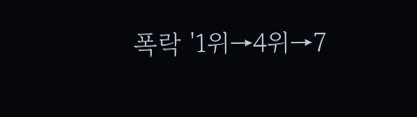폭락 '1위→4위→7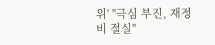위' "극심 부진, 재정비 절실"